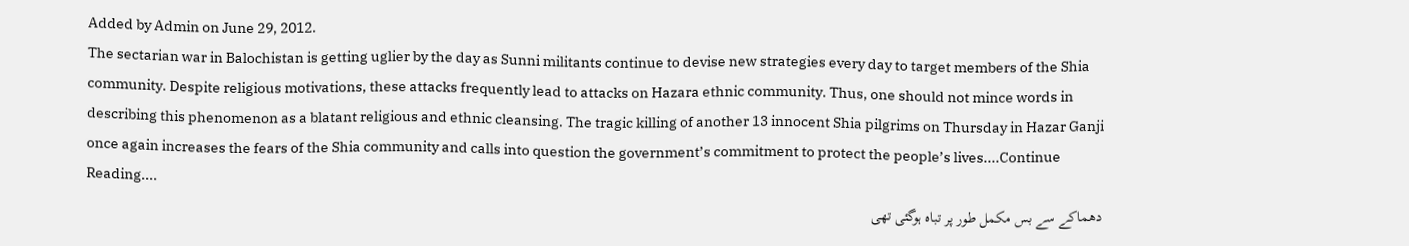Added by Admin on June 29, 2012.
The sectarian war in Balochistan is getting uglier by the day as Sunni militants continue to devise new strategies every day to target members of the Shia community. Despite religious motivations, these attacks frequently lead to attacks on Hazara ethnic community. Thus, one should not mince words in describing this phenomenon as a blatant religious and ethnic cleansing. The tragic killing of another 13 innocent Shia pilgrims on Thursday in Hazar Ganji once again increases the fears of the Shia community and calls into question the government’s commitment to protect the people’s lives....Continue Reading....
دھماکے سے بس مکمل طور پر تباہ ہوگئی تھی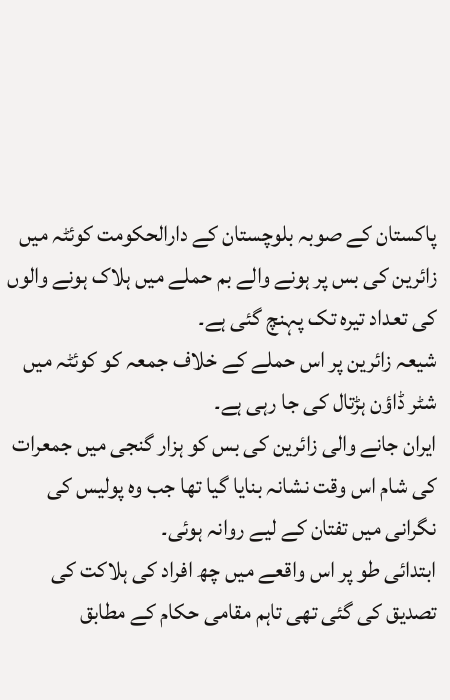پاکستان کے صوبہ بلوچستان کے دارالحکومت کوئٹہ میں زائرین کی بس پر ہونے والے بم حملے میں ہلاک ہونے والوں کی تعداد تیرہ تک پہنچ گئی ہے۔
شیعہ زائرین پر اس حملے کے خلاف جمعہ کو کوئٹہ میں شٹر ڈاؤن ہڑتال کی جا رہی ہے۔
ایران جانے والی زائرین کی بس کو ہزار گنجی میں جمعرات کی شام اس وقت نشانہ بنایا گیا تھا جب وہ پولیس کی نگرانی میں تفتان کے لیے روانہ ہوئی۔
ابتدائی طو پر اس واقعے میں چھ افراد کی ہلاکت کی تصدیق کی گئی تھی تاہم مقامی حکام کے مطابق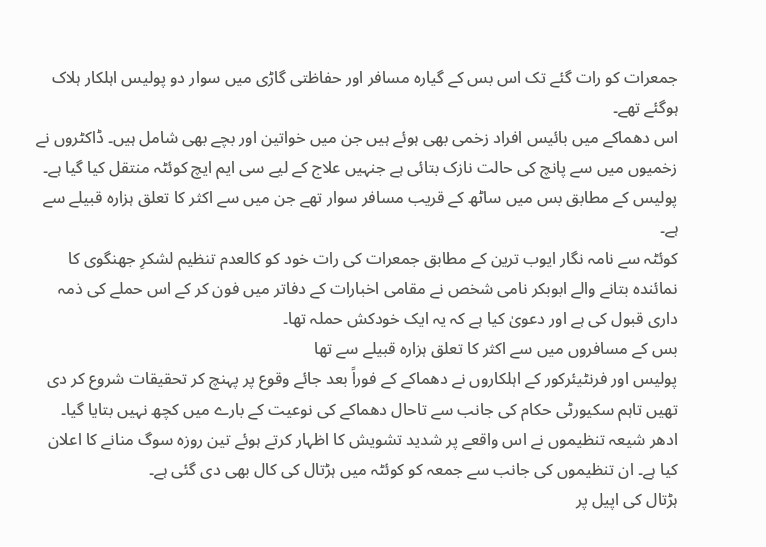جمعرات کو رات گئے تک اس بس کے گیارہ مسافر اور حفاظتی گاڑی میں سوار دو پولیس اہلکار ہلاک ہوگئے تھے۔
اس دھماکے میں بائیس افراد زخمی بھی ہوئے ہیں جن میں خواتین اور بچے بھی شامل ہیں۔ ڈاکٹروں نے زخمیوں میں سے پانچ کی حالت نازک بتائی ہے جنہیں علاج کے لیے سی ایم ایچ کوئٹہ منتقل کیا گیا ہے۔
پولیس کے مطابق بس میں ساٹھ کے قریب مسافر سوار تھے جن میں سے اکثر کا تعلق ہزارہ قبیلے سے ہے۔
کوئٹہ سے نامہ نگار ایوب ترین کے مطابق جمعرات کی رات خود کو کالعدم تنظیم لشکرِ جھنگوی کا نمائندہ بتانے والے ابوبکر نامی شخص نے مقامی اخبارات کے دفاتر میں فون کر کے اس حملے کی ذمہ داری قبول کی ہے اور دعویٰ کیا ہے کہ یہ ایک خودکش حملہ تھا۔
بس کے مسافروں میں سے اکثر کا تعلق ہزارہ قبیلے سے تھا
پولیس اور فرنٹیئرکور کے اہلکاروں نے دھماکے کے فوراً بعد جائے وقوع پر پہنچ کر تحقیقات شروع کر دی تھیں تاہم سکیورٹی حکام کی جانب سے تاحال دھماکے کی نوعیت کے بارے میں کچھ نہیں بتایا گیا۔
ادھر شیعہ تنظیموں نے اس واقعے پر شدید تشویش کا اظہار کرتے ہوئے تین روزہ سوگ منانے کا اعلان کیا ہے۔ ان تنظیموں کی جانب سے جمعہ کو کوئٹہ میں ہڑتال کی کال بھی دی گئی ہے۔
ہڑتال کی اپیل پر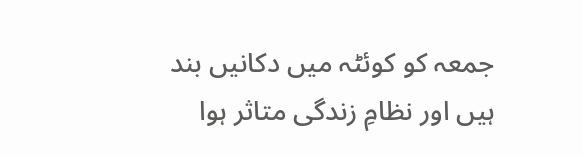جمعہ کو کوئٹہ میں دکانیں بند ہیں اور نظامِ زندگی متاثر ہوا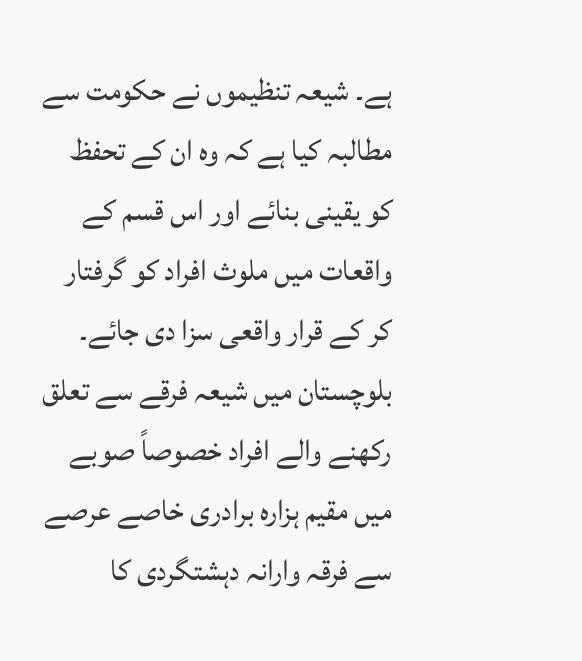ہے۔ شیعہ تنظیموں نے حکومت سے مطالبہ کیا ہے کہ وہ ان کے تحفظ کو یقینی بنائے اور اس قسم کے واقعات میں ملوث افراد کو گرفتار کر کے قرار واقعی سزا دی جائے۔
بلوچستان میں شیعہ فرقے سے تعلق رکھنے والے افراد خصوصاً صوبے میں مقیم ہزارہ برادری خاصے عرصے سے فرقہ وارانہ دہشتگردی کا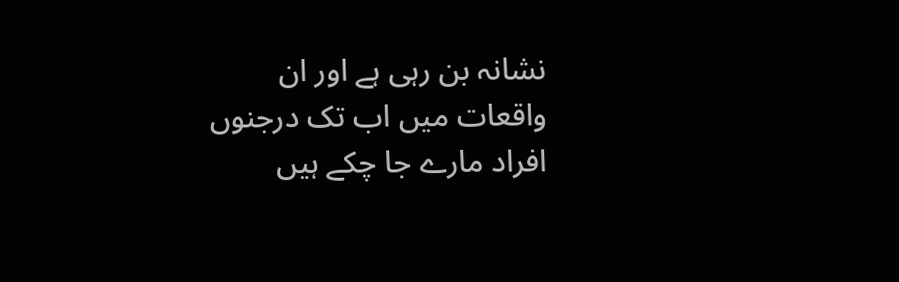نشانہ بن رہی ہے اور ان واقعات میں اب تک درجنوں افراد مارے جا چکے ہیں